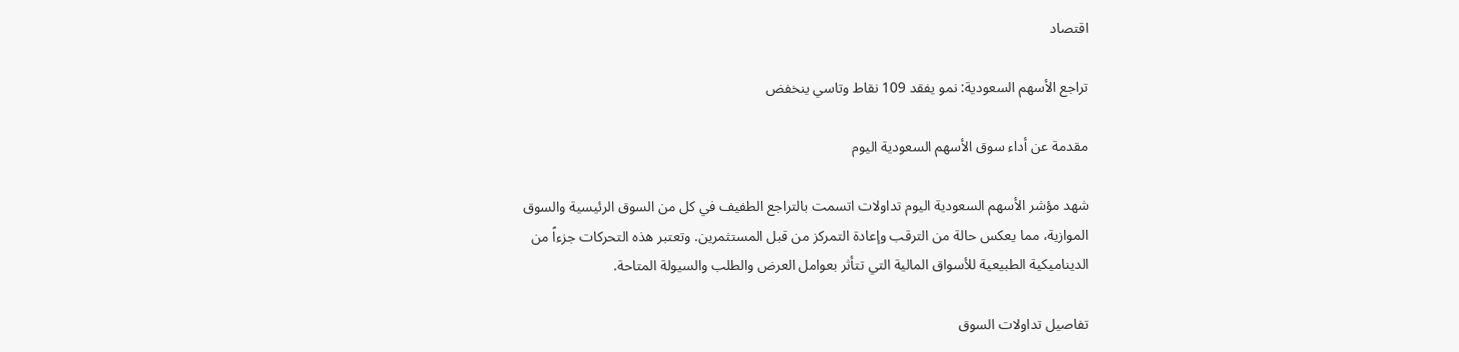اقتصاد

تراجع الأسهم السعودية: نمو يفقد 109 نقاط وتاسي ينخفض

مقدمة عن أداء سوق الأسهم السعودية اليوم

شهد مؤشر الأسهم السعودية اليوم تداولات اتسمت بالتراجع الطفيف في كل من السوق الرئيسية والسوق الموازية، مما يعكس حالة من الترقب وإعادة التمركز من قبل المستثمرين. وتعتبر هذه التحركات جزءاً من الديناميكية الطبيعية للأسواق المالية التي تتأثر بعوامل العرض والطلب والسيولة المتاحة.

تفاصيل تداولات السوق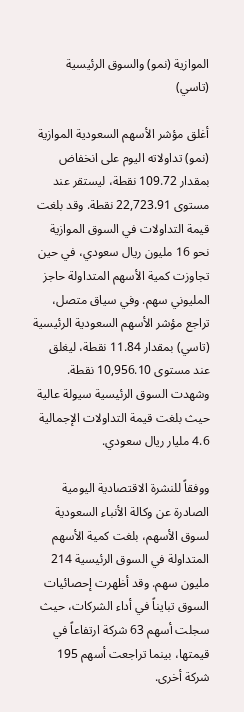الموازية (نمو) والسوق الرئيسية (تاسي)

أغلق مؤشر الأسهم السعودية الموازية (نمو) تداولاته اليوم على انخفاض بمقدار 109.72 نقطة، ليستقر عند مستوى 22,723.91 نقطة. وقد بلغت قيمة التداولات في السوق الموازية نحو 16 مليون ريال سعودي، في حين تجاوزت كمية الأسهم المتداولة حاجز المليوني سهم. وفي سياق متصل، تراجع مؤشر الأسهم السعودية الرئيسية (تاسي) بمقدار 11.84 نقطة، ليغلق عند مستوى 10,956.10 نقطة. وشهدت السوق الرئيسية سيولة عالية حيث بلغت قيمة التداولات الإجمالية 4.6 مليار ريال سعودي.

ووفقاً للنشرة الاقتصادية اليومية الصادرة عن وكالة الأنباء السعودية لسوق الأسهم، بلغت كمية الأسهم المتداولة في السوق الرئيسية 214 مليون سهم. وقد أظهرت إحصائيات السوق تبايناً في أداء الشركات، حيث سجلت أسهم 63 شركة ارتفاعاً في قيمتها، بينما تراجعت أسهم 195 شركة أخرى.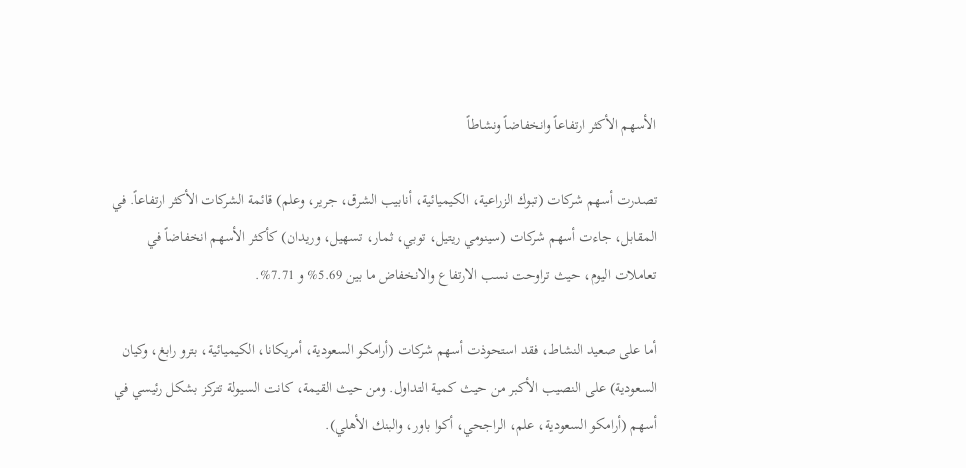الأسهم الأكثر ارتفاعاً وانخفاضاً ونشاطاً

تصدرت أسهم شركات (تبوك الزراعية، الكيميائية، أنابيب الشرق، جرير، وعلم) قائمة الشركات الأكثر ارتفاعاً. في المقابل، جاءت أسهم شركات (سينومي ريتيل، توبي، ثمار، تسهيل، وريدان) كأكثر الأسهم انخفاضاً في تعاملات اليوم، حيث تراوحت نسب الارتفاع والانخفاض ما بين 5.69% و 7.71%.

أما على صعيد النشاط، فقد استحوذت أسهم شركات (أرامكو السعودية، أمريكانا، الكيميائية، بترو رابغ، وكيان السعودية) على النصيب الأكبر من حيث كمية التداول. ومن حيث القيمة، كانت السيولة تتركز بشكل رئيسي في أسهم (أرامكو السعودية، علم، الراجحي، أكوا باور، والبنك الأهلي).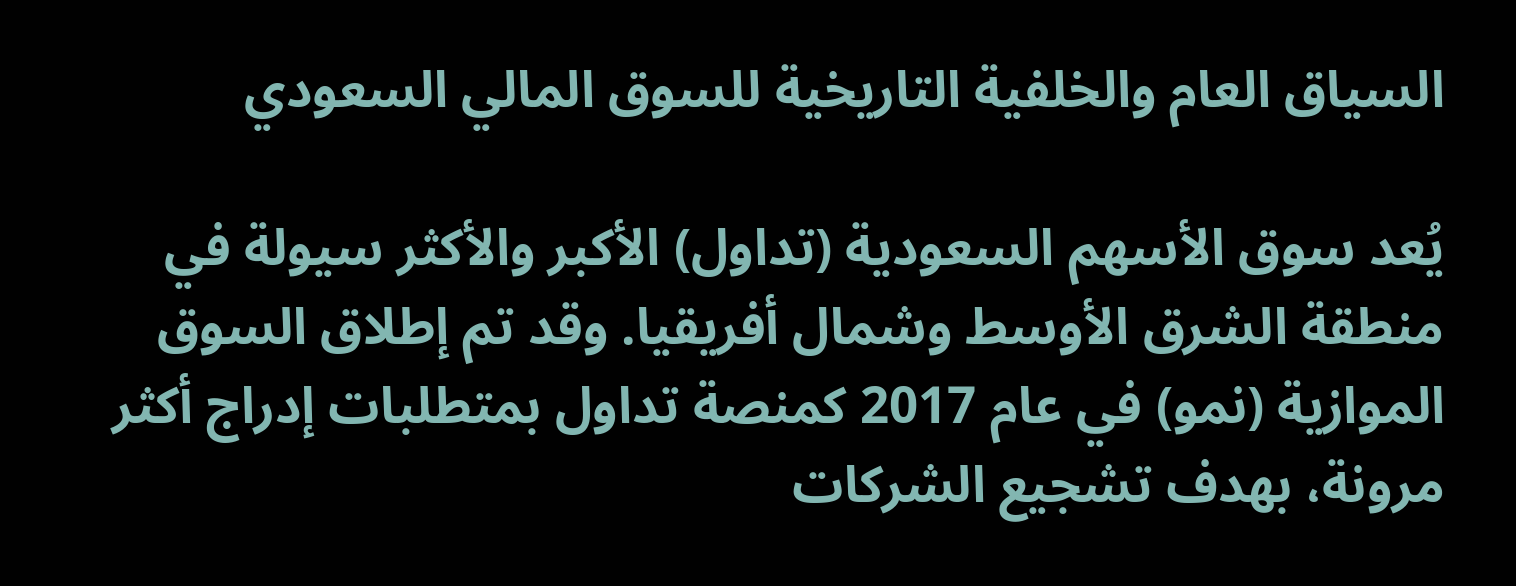السياق العام والخلفية التاريخية للسوق المالي السعودي

يُعد سوق الأسهم السعودية (تداول) الأكبر والأكثر سيولة في منطقة الشرق الأوسط وشمال أفريقيا. وقد تم إطلاق السوق الموازية (نمو) في عام 2017 كمنصة تداول بمتطلبات إدراج أكثر مرونة، بهدف تشجيع الشركات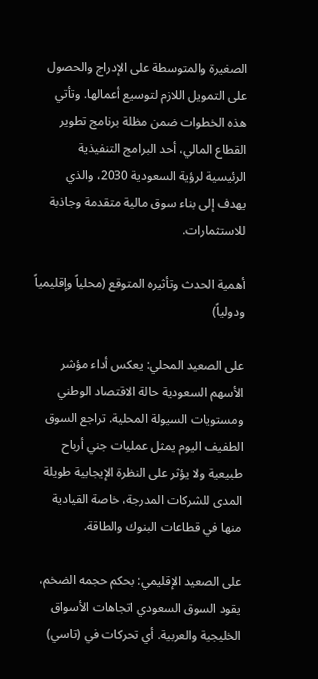الصغيرة والمتوسطة على الإدراج والحصول على التمويل اللازم لتوسيع أعمالها. وتأتي هذه الخطوات ضمن مظلة برنامج تطوير القطاع المالي، أحد البرامج التنفيذية الرئيسية لرؤية السعودية 2030، والذي يهدف إلى بناء سوق مالية متقدمة وجاذبة للاستثمارات.

أهمية الحدث وتأثيره المتوقع (محلياً وإقليمياً ودولياً)

على الصعيد المحلي: يعكس أداء مؤشر الأسهم السعودية حالة الاقتصاد الوطني ومستويات السيولة المحلية. تراجع السوق الطفيف اليوم يمثل عمليات جني أرباح طبيعية ولا يؤثر على النظرة الإيجابية طويلة المدى للشركات المدرجة، خاصة القيادية منها في قطاعات البنوك والطاقة.

على الصعيد الإقليمي: بحكم حجمه الضخم، يقود السوق السعودي اتجاهات الأسواق الخليجية والعربية. أي تحركات في (تاسي)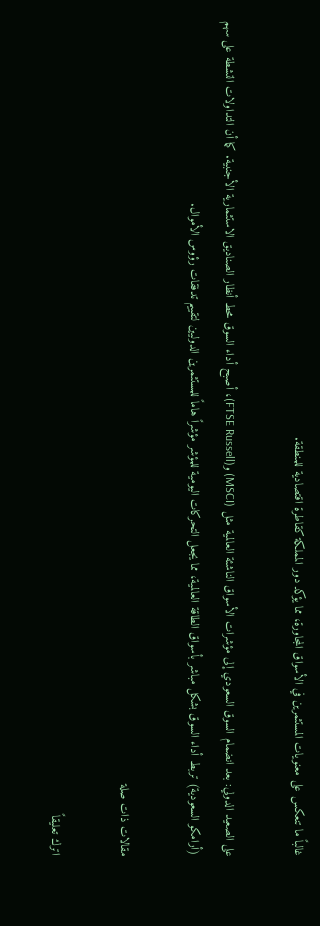غالباً ما تنعكس على معنويات المستثمرين في الأسواق المجاورة، مما يؤكد دور المملكة كقاطرة اقتصادية للمنطقة.

على الصعيد الدولي: بعد انضمام السوق السعودي إلى مؤشرات الأسواق الناشئة العالمية مثل (MSCI) و(FTSE Russell)، أصبح أداء السوق محط أنظار الصناديق الاستثمارية الأجنبية. كما أن التداولات النشطة على سهم (أرامكو السعودية) تربط أداء السوق بشكل مباشر بأسواق الطاقة العالمية، مما يجعل التحركات اليومية للمؤشر مؤشراً هاماً للمستثمرين الدوليين لتقييم تدفقات رؤوس الأموال.

مقالات ذات صلة

اترك تعليقاً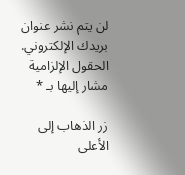لن يتم نشر عنوان بريدك الإلكتروني. الحقول الإلزامية مشار إليها بـ *

زر الذهاب إلى الأعلى